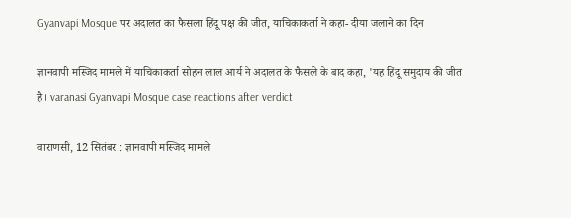Gyanvapi Mosque पर अदालत का फैसला हिंदू पक्ष की जीत, याचिकाकर्ता ने कहा- दीया जलाने का दिन

ज्ञानवापी मस्जिद मामले में याचिकाकर्ता सोहन लाल आर्य ने अदालत के फैसले के बाद कहा, 'यह हिंदू समुदाय की जीत है। varanasi Gyanvapi Mosque case reactions after verdict

वाराणसी, 12 सितंबर : ज्ञानवापी मस्जिद मामले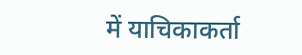में याचिकाकर्ता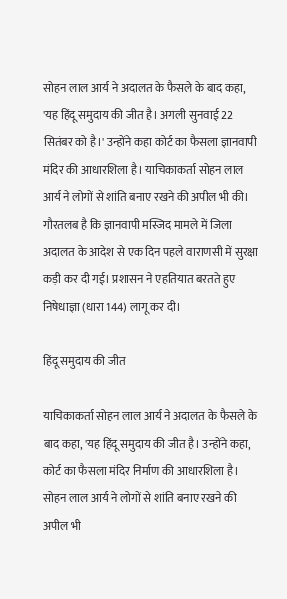सोहन लाल आर्य ने अदालत के फैसले के बाद कहा, 'यह हिंदू समुदाय की जीत है। अगली सुनवाई 22 सितंबर को है।' उन्होंने कहा कोर्ट का फैसला ज्ञानवापी मंदिर की आधारशिला है। याचिकाकर्ता सोहन लाल आर्य ने लोगों से शांति बनाए रखने की अपील भी की। गौरतलब है कि ज्ञानवापी मस्जिद मामले में जिला अदालत के आदेश से एक दिन पहले वाराणसी में सुरक्षा कड़ी कर दी गई। प्रशासन ने एहतियात बरतते हुए निषेधाज्ञा (धारा 144) लागू कर दी।

हिंदू समुदाय की जीत

याचिकाकर्ता सोहन लाल आर्य ने अदालत के फैसले के बाद कहा, 'यह हिंदू समुदाय की जीत है। उन्होंने कहा, कोर्ट का फैसला मंदिर निर्माण की आधारशिला है। सोहन लाल आर्य ने लोगों से शांति बनाए रखने की अपील भी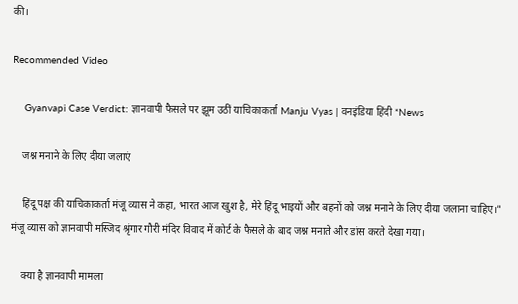की।

Recommended Video

    Gyanvapi Case Verdict: ज्ञानवापी फैसले पर झूम उठीं याचिकाकर्ता Manju Vyas | वनइंडिया हिंदी *News

    जश्न मनाने के लिए दीया जलाएं

    हिंदू पक्ष की याचिकाकर्ता मंजू व्यास ने कहा, भारत आज खुश है, मेरे हिंदू भाइयों और बहनों को जश्न मनाने के लिए दीया जलाना चाहिए।" मंजू व्यास को ज्ञानवापी मस्जिद श्रृंगार गौरी मंदिर विवाद में कोर्ट के फैसले के बाद जश्न मनाते और डांस करते देखा गया।

    क्या है ज्ञानवापी मामला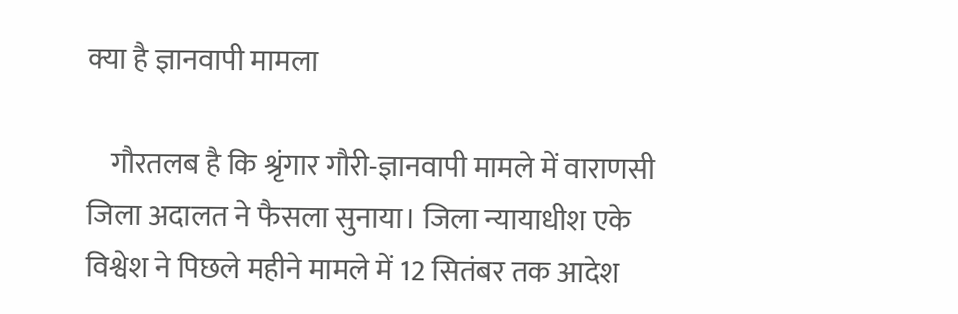क्या है ज्ञानवापी मामला

    गौरतलब है कि श्रृंगार गौरी-ज्ञानवापी मामले में वाराणसी जिला अदालत ने फैसला सुनाया। जिला न्यायाधीश एके विश्वेश ने पिछले महीने मामले में 12 सितंबर तक आदेश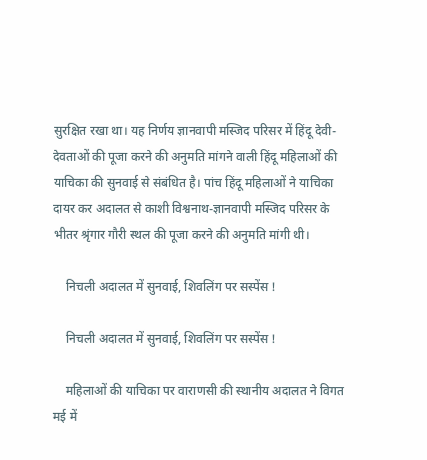सुरक्षित रखा था। यह निर्णय ज्ञानवापी मस्जिद परिसर में हिंदू देवी-देवताओं की पूजा करने की अनुमति मांगने वाली हिंदू महिलाओं की याचिका की सुनवाई से संबंधित है। पांच हिंदू महिलाओं ने याचिका दायर कर अदालत से काशी विश्वनाथ-ज्ञानवापी मस्जिद परिसर के भीतर श्रृंगार गौरी स्थल की पूजा करने की अनुमति मांगी थी।

    निचली अदालत में सुनवाई, शिवलिंग पर सस्पेंस !

    निचली अदालत में सुनवाई, शिवलिंग पर सस्पेंस !

    महिलाओं की याचिका पर वाराणसी की स्थानीय अदालत ने विगत मई में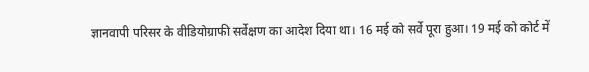ज्ञानवापी परिसर के वीडियोग्राफी सर्वेक्षण का आदेश दिया था। 16 मई को सर्वे पूरा हुआ। 19 मई को कोर्ट में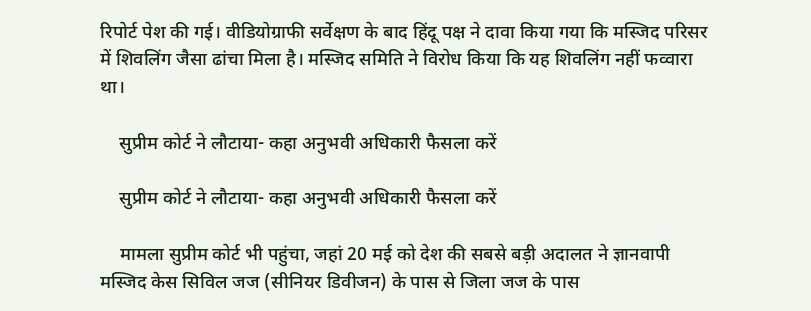रिपोर्ट पेश की गई। वीडियोग्राफी सर्वेक्षण के बाद हिंदू पक्ष ने दावा किया गया कि मस्जिद परिसर में शिवलिंग जैसा ढांचा मिला है। मस्जिद समिति ने विरोध किया कि यह शिवलिंग नहीं फव्वारा था।

    सुप्रीम कोर्ट ने लौटाया- कहा अनुभवी अधिकारी फैसला करें

    सुप्रीम कोर्ट ने लौटाया- कहा अनुभवी अधिकारी फैसला करें

    मामला सुप्रीम कोर्ट भी पहुंचा, जहां 20 मई को देश की सबसे बड़ी अदालत ने ज्ञानवापी मस्जिद केस सिविल जज (सीनियर डिवीजन) के पास से जिला जज के पास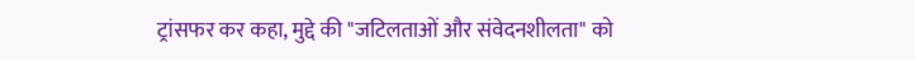ट्रांसफर कर कहा, मुद्दे की "जटिलताओं और संवेदनशीलता" को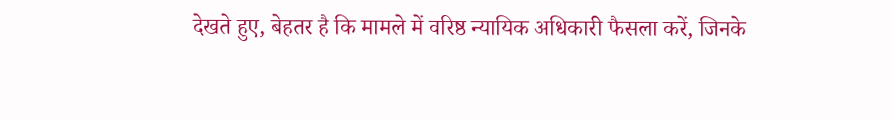देखते हुए, बेहतर है कि मामले में वरिष्ठ न्यायिक अधिकारी फैसला करें, जिनके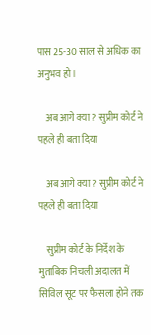पास 25-30 साल से अधिक का अनुभव हो।

    अब आगे क्या ? सुप्रीम कोर्ट ने पहले ही बता दिया

    अब आगे क्या ? सुप्रीम कोर्ट ने पहले ही बता दिया

    सुप्रीम कोर्ट के निर्देश के मुताबिक निचली अदालत में सिविल सूट पर फैसला होने तक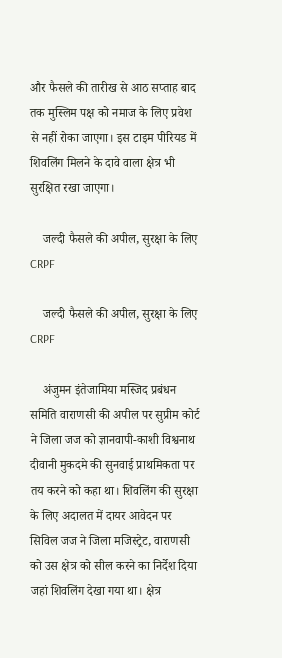और फैसले की तारीख से आठ सप्ताह बाद तक मुस्लिम पक्ष को नमाज के लिए प्रवेश से नहीं रोका जाएगा। इस टाइम पीरियड में शिवलिंग मिलने के दावे वाला क्षेत्र भी सुरक्षित रखा जाएगा।

    जल्दी फैसले की अपील, सुरक्षा के लिए CRPF

    जल्दी फैसले की अपील, सुरक्षा के लिए CRPF

    अंजुमन इंतेजामिया मस्जिद प्रबंधन समिति वाराणसी की अपील पर सुप्रीम कोर्ट ने जिला जज को ज्ञानवापी-काशी विश्वनाथ दीवानी मुकदमे की सुनवाई प्राथमिकता पर तय करने को कहा था। शिवलिंग की सुरक्षा के लिए अदालत में दायर आवेदन पर सिविल जज ने जिला मजिस्ट्रेट, वाराणसी को उस क्षेत्र को सील करने का निर्देश दिया जहां शिवलिंग देखा गया था। क्षेत्र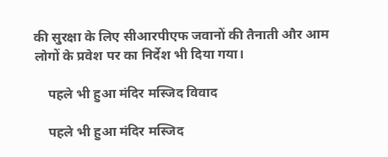की सुरक्षा के लिए सीआरपीएफ जवानों की तैनाती और आम लोगों के प्रवेश पर का निर्देश भी दिया गया।

    पहले भी हुआ मंदिर मस्जिद विवाद

    पहले भी हुआ मंदिर मस्जिद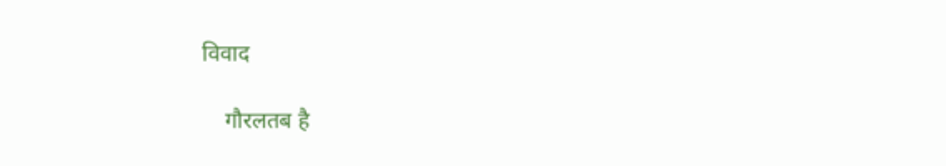विवाद

    गौरलतब है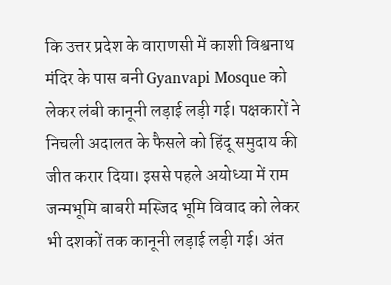कि उत्तर प्रदेश के वाराणसी में काशी विश्वनाथ मंदिर के पास बनी Gyanvapi Mosque को लेकर लंबी कानूनी लड़ाई लड़ी गई। पक्षकारों ने निचली अदालत के फैसले को हिंदू समुदाय की जीत करार दिया। इससे पहले अयोध्या में राम जन्मभूमि बाबरी मस्जिद भूमि विवाद को लेकर भी दशकों तक कानूनी लड़ाई लड़ी गई। अंत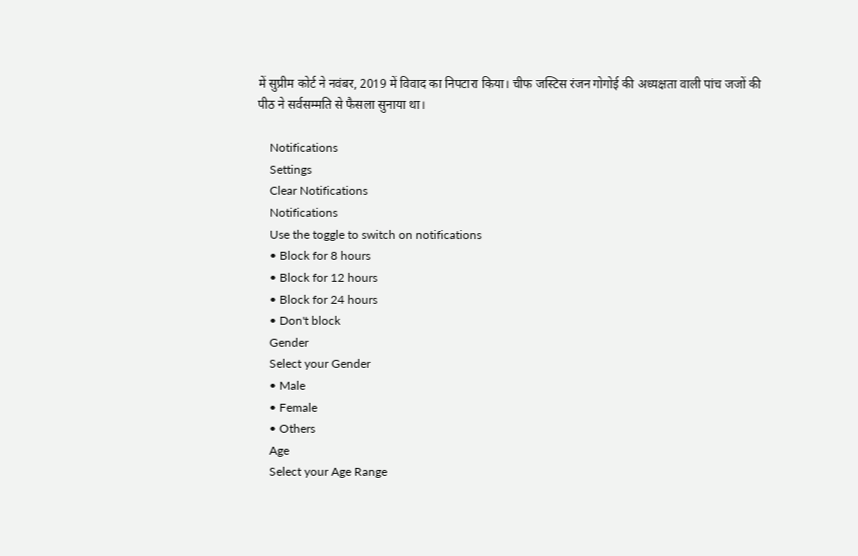में सुप्रीम कोर्ट ने नवंबर, 2019 में विवाद का निपटारा किया। चीफ जस्टिस रंजन गोगोई की अध्यक्षता वाली पांच जजों की पीठ ने सर्वसम्मति से फैसला सुनाया था।

    Notifications
    Settings
    Clear Notifications
    Notifications
    Use the toggle to switch on notifications
    • Block for 8 hours
    • Block for 12 hours
    • Block for 24 hours
    • Don't block
    Gender
    Select your Gender
    • Male
    • Female
    • Others
    Age
    Select your Age Range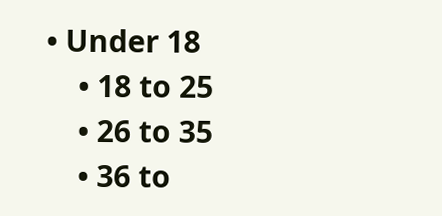• Under 18
    • 18 to 25
    • 26 to 35
    • 36 to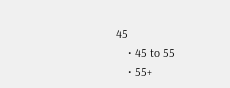45
    • 45 to 55
    • 55+